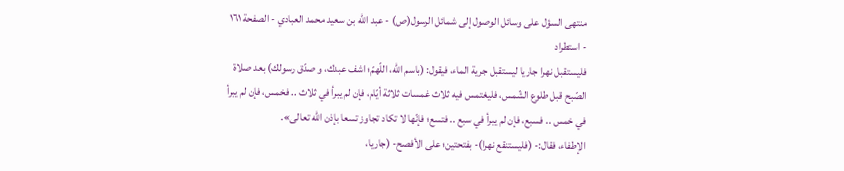منتهى السؤل على وسائل الوصول إلى شمائل الرسول(ص) - عبد الله بن سعيد محمد العبادي - الصفحة ١٦١ - استطراد
فليستقبل نهرا جاريا ليستقبل جرية الماء، فيقول: (باسم اللّه، اللّهمّ؛ اشف عبدك، و صدّق رسولك) بعد صلاة الصّبح قبل طلوع الشّمس، فليغتمس فيه ثلاث غمسات ثلاثة أيّام، فإن لم يبرأ في ثلاث .. فخمس، فإن لم يبرأ في خمس .. فسبع، فإن لم يبرأ في سبع .. فتسع؛ فإنّها لا تكاد تجاوز تسعا بإذن اللّه تعالى».
الإطفاء، فقال:- (فليستنقع نهرا)- بفتحتين؛ على الأفصح- (جاريا،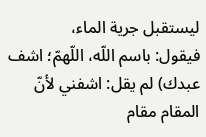ليستقبل جرية الماء،
فيقول: باسم اللّه، اللّهمّ؛ اشف عبدك) لم يقل: اشفني لأنّ المقام مقام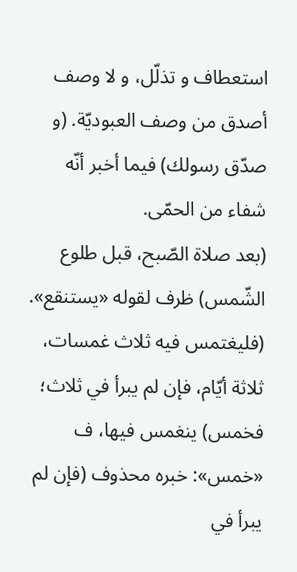استعطاف و تذلّل، و لا وصف أصدق من وصف العبوديّة. (و صدّق رسولك) فيما أخبر أنّه شفاء من الحمّى.
(بعد صلاة الصّبح، قبل طلوع الشّمس) ظرف لقوله «يستنقع».
(فليغتمس فيه ثلاث غمسات، ثلاثة أيّام، فإن لم يبرأ في ثلاث؛ فخمس) ينغمس فيها، ف «خمس»: خبره محذوف (فإن لم يبرأ في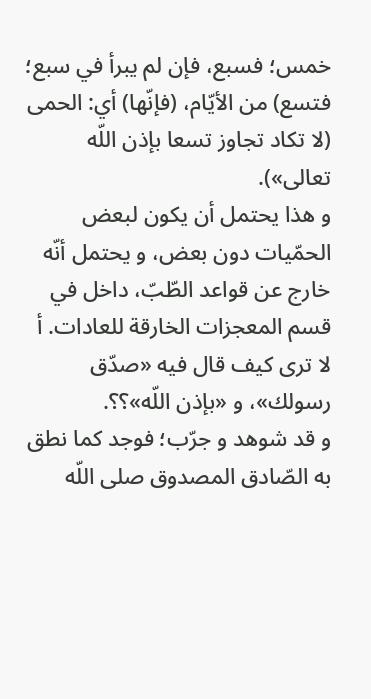خمس؛ فسبع، فإن لم يبرأ في سبع؛ فتسع) من الأيّام، (فإنّها) أي: الحمى (لا تكاد تجاوز تسعا بإذن اللّه تعالى»).
و هذا يحتمل أن يكون لبعض الحمّيات دون بعض، و يحتمل أنّه خارج عن قواعد الطّبّ، داخل في قسم المعجزات الخارقة للعادات. أ لا ترى كيف قال فيه «صدّق رسولك»، و «بإذن اللّه»؟؟.
و قد شوهد و جرّب؛ فوجد كما نطق به الصّادق المصدوق صلى اللّه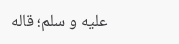عليه و سلم؛ قاله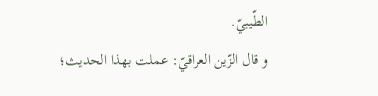الطّيبيّ.
و قال الزّين العراقيّ: عملت بهذا الحديث؛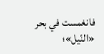فانغمست في بحر «النّيل»؛